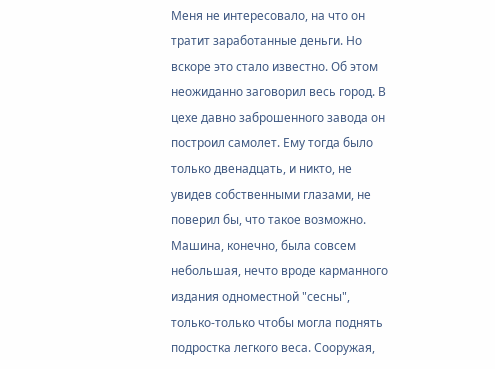Меня не интересовало, на что он тратит заработанные деньги. Но вскоре это стало известно. Об этом неожиданно заговорил весь город. В цехе давно заброшенного завода он построил самолет. Ему тогда было только двенадцать, и никто, не увидев собственными глазами, не поверил бы, что такое возможно. Машина, конечно, была совсем небольшая, нечто вроде карманного издания одноместной "сесны", только-только чтобы могла поднять подростка легкого веса. Сооружая,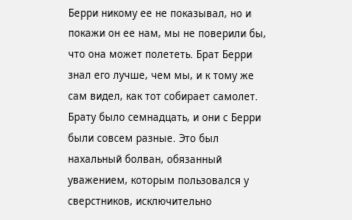Берри никому ее не показывал, но и покажи он ее нам, мы не поверили бы, что она может полететь. Брат Берри знал его лучше, чем мы, и к тому же сам видел, как тот собирает самолет. Брату было семнадцать, и они с Берри были совсем разные. Это был нахальный болван, обязанный уважением, которым пользовался у сверстников, исключительно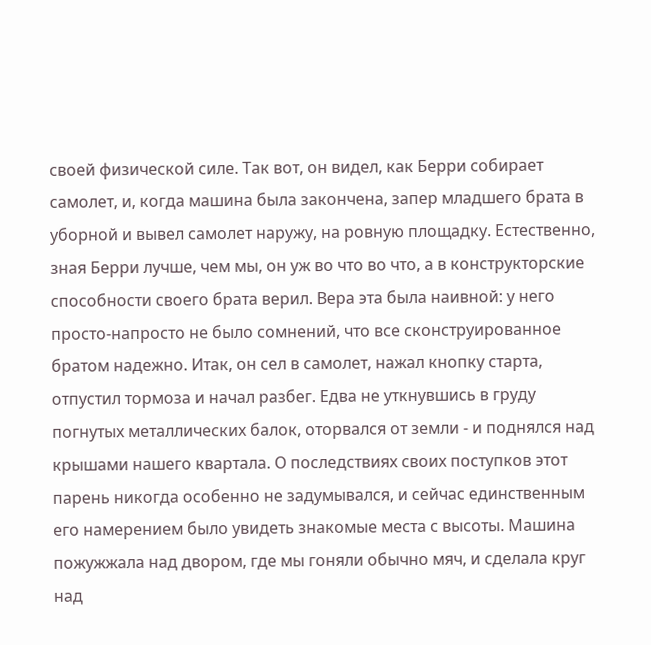своей физической силе. Так вот, он видел, как Берри собирает самолет, и, когда машина была закончена, запер младшего брата в уборной и вывел самолет наружу, на ровную площадку. Естественно, зная Берри лучше, чем мы, он уж во что во что, а в конструкторские способности своего брата верил. Вера эта была наивной: у него просто-напросто не было сомнений, что все сконструированное братом надежно. Итак, он сел в самолет, нажал кнопку старта, отпустил тормоза и начал разбег. Едва не уткнувшись в груду погнутых металлических балок, оторвался от земли - и поднялся над крышами нашего квартала. О последствиях своих поступков этот парень никогда особенно не задумывался, и сейчас единственным его намерением было увидеть знакомые места с высоты. Машина пожужжала над двором, где мы гоняли обычно мяч, и сделала круг над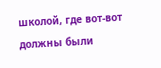школой, где вот-вот должны были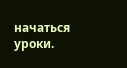начаться уроки.